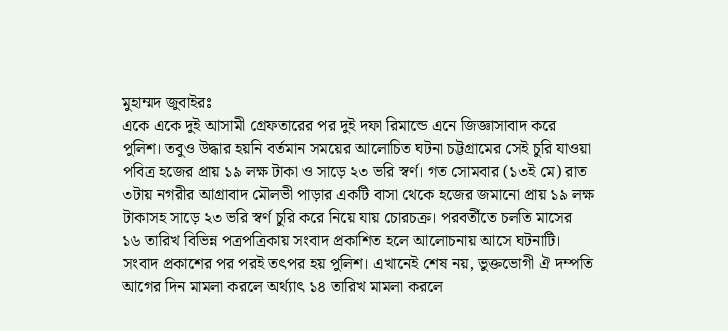মুহাম্মদ জুবাইরঃ
একে একে দুই আসামী গ্রেফতারের পর দুই দফা রিমান্ডে এনে জিজ্ঞাসাবাদ করে পুলিশ। তবুও উদ্ধার হয়নি বর্তমান সময়ের আলোচিত ঘটনা চট্টগ্রামের সেই চুরি যাওয়া পবিত্র হজের প্রায় ১৯ লক্ষ টাকা ও সাড়ে ২৩ ভরি স্বর্ণ। গত সোমবার (১৩ই মে) রাত ৩টায় নগরীর আগ্রাবাদ মৌলভী পাড়ার একটি বাসা থেকে হজের জমানো প্রায় ১৯ লক্ষ টাকাসহ সাড়ে ২৩ ভরি স্বর্ণ চুরি করে নিয়ে যায় চোরচক্র। পরবর্তীতে চলতি মাসের ১৬ তারিখ বিভিন্ন পত্রপত্রিকায় সংবাদ প্রকাশিত হলে আলোচনায় আসে ঘটনাটি। সংবাদ প্রকাশের পর পরই তৎপর হয় পুলিশ। এখানেই শেষ নয়, ভুক্তভোগী ঐ দম্পতি আগের দিন মামলা করলে অর্থ্যাৎ ১৪ তারিখ মামলা করলে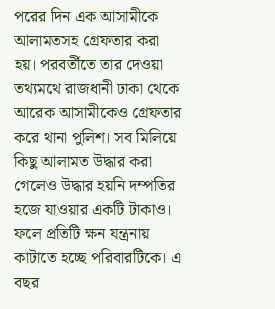পরের দিন এক আসামীকে আলামতসহ গ্রেফতার করা হয়। পরবর্তীতে তার দেওয়া তথ্যমথে রাজধানী ঢাকা থেকে আরেক আসামীকেও গ্রেফতার করে থানা পুলিশ। সব মিলিয়ে কিছু আলামত উদ্ধার করা গেলেও উদ্ধার হয়নি দম্পতির হজে যাওয়ার একটি টাকাও। ফলে প্রতিটি ক্ষন যন্ত্রনায় কাটাতে হচ্ছে পরিবারটিকে। এ বছর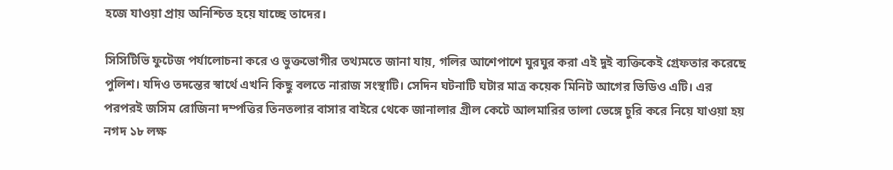হজে যাওয়া প্রায় অনিশ্চিত হয়ে যাচ্ছে তাদের।

সিসিটিভি ফুটেজ পর্যালোচনা করে ও ভুক্তভোগীর তথ্যমতে জানা যায়, গলির আশেপাশে ঘুরঘুর করা এই দুই ব্যক্তিকেই গ্রেফতার করেছে পুলিশ। যদিও তদন্তের স্বার্থে এখনি কিছু বলতে নারাজ সংস্থাটি। সেদিন ঘটনাটি ঘটার মাত্র কয়েক মিনিট আগের ভিডিও এটি। এর পরপরই জসিম রোজিনা দম্পত্তির তিনতলার বাসার বাইরে থেকে জানালার গ্রীল কেটে আলমারির তালা ভেঙ্গে চুরি করে নিয়ে যাওয়া হয় নগদ ১৮ লক্ষ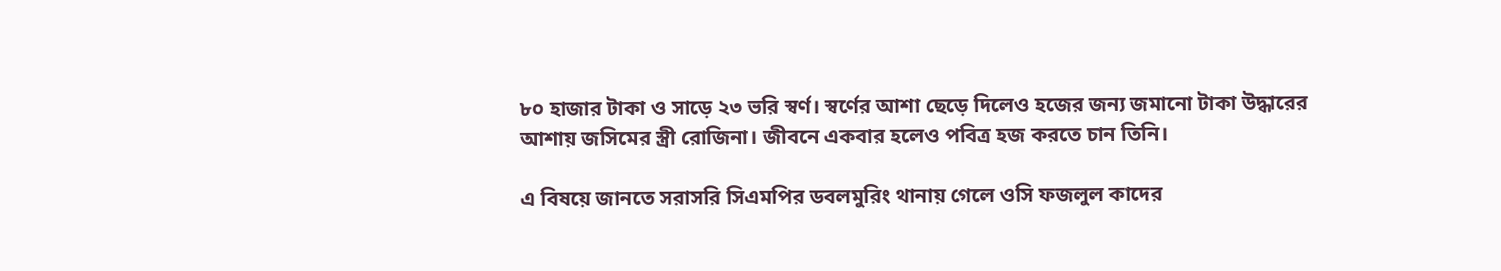৮০ হাজার টাকা ও সাড়ে ২৩ ভরি স্বর্ণ। স্বর্ণের আশা ছেড়ে দিলেও হজের জন্য জমানো টাকা উদ্ধারের আশায় জসিমের স্ত্রী রোজিনা। জীবনে একবার হলেও পবিত্র হজ করতে চান তিনি।

এ বিষয়ে জানতে সরাসরি সিএমপির ডবলমুরিং থানায় গেলে ওসি ফজলুল কাদের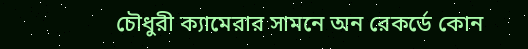চৌধুরী ক্যামেরার সামনে অন রেকর্ডে কোন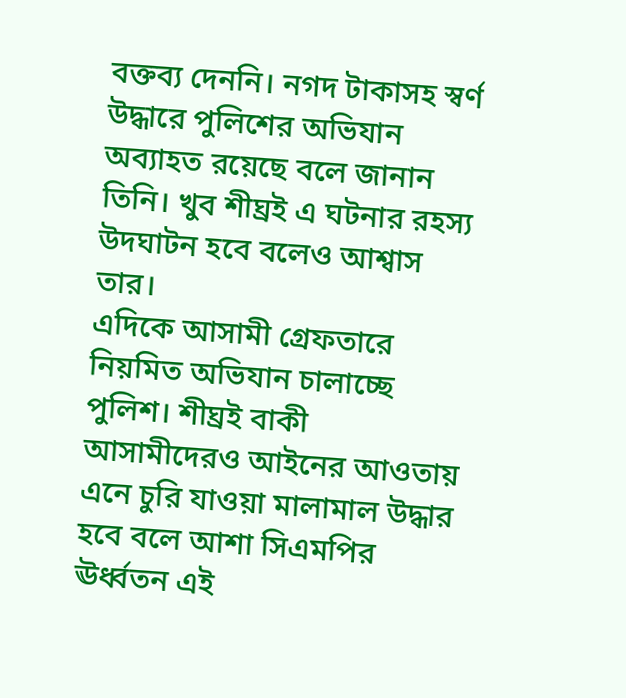বক্তব্য দেননি। নগদ টাকাসহ স্বর্ণ উদ্ধারে পুলিশের অভিযান অব্যাহত রয়েছে বলে জানান তিনি। খুব শীঘ্রই এ ঘটনার রহস্য উদঘাটন হবে বলেও আশ্বাস তার।
এদিকে আসামী গ্রেফতারে নিয়মিত অভিযান চালাচ্ছে পুলিশ। শীঘ্রই বাকী আসামীদেরও আইনের আওতায় এনে চুরি যাওয়া মালামাল উদ্ধার হবে বলে আশা সিএমপির ঊর্ধ্বতন এই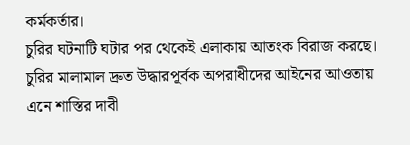কর্মকর্তার।
চুরির ঘটনাটি ঘটার পর থেকেই এলাকায় আতংক বিরাজ করছে। চুরির মালামাল দ্রুত উদ্ধারপূর্বক অপরাধীদের আইনের আওতায় এনে শাস্তির দাবী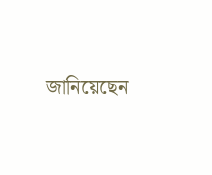জানিয়েছেন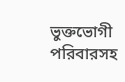ভুক্তভোগী পরিবারসহ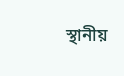স্থানীয়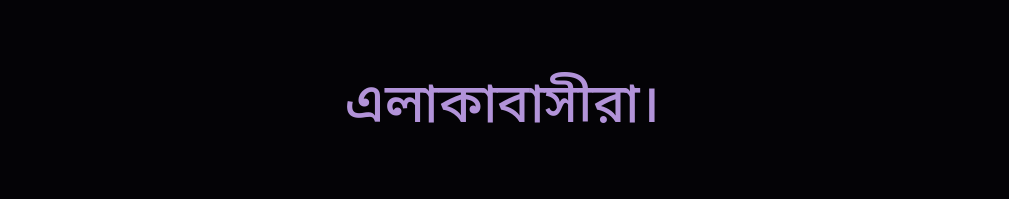এলাকাবাসীরা।